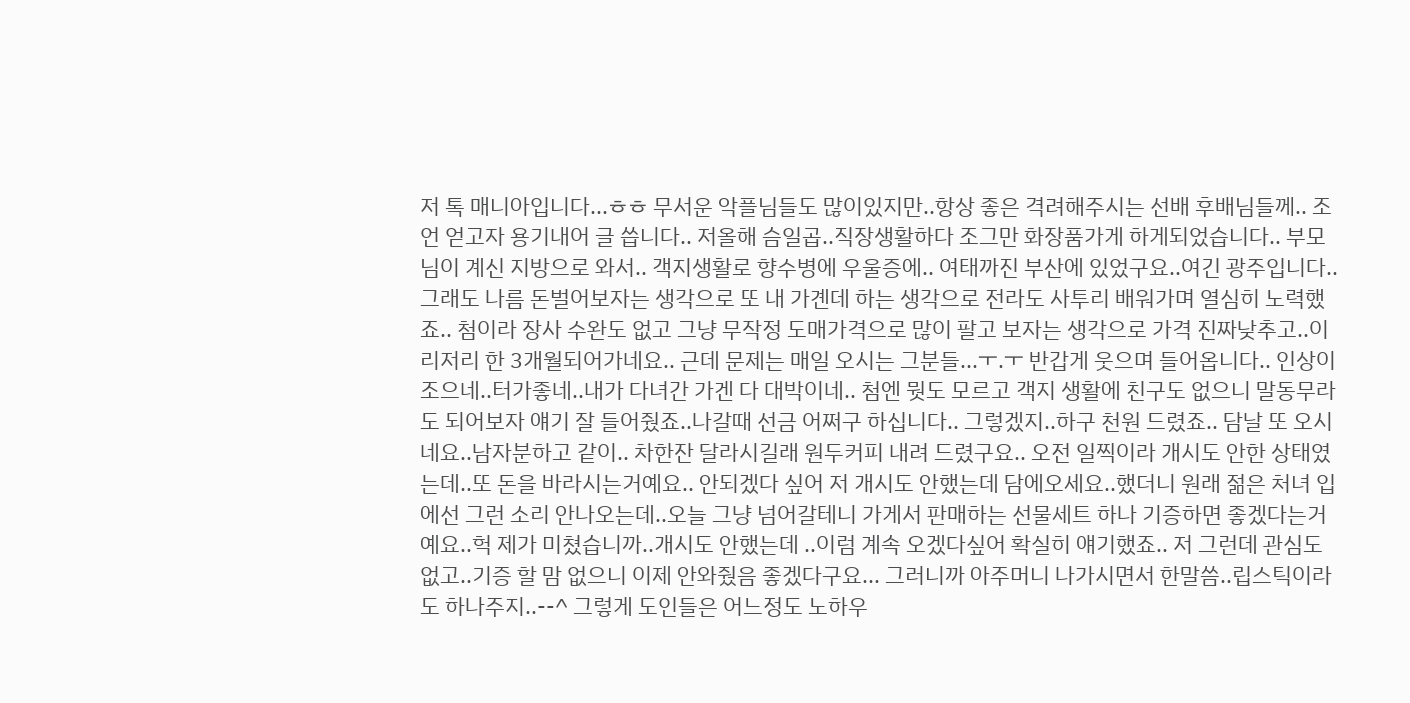저 톡 매니아입니다...ㅎㅎ 무서운 악플님들도 많이있지만..항상 좋은 격려해주시는 선배 후배님들께.. 조언 얻고자 용기내어 글 씁니다.. 저올해 슴일곱..직장생활하다 조그만 화장품가게 하게되었습니다.. 부모님이 계신 지방으로 와서.. 객지생활로 향수병에 우울증에.. 여태까진 부산에 있었구요..여긴 광주입니다.. 그래도 나름 돈벌어보자는 생각으로 또 내 가곈데 하는 생각으로 전라도 사투리 배워가며 열심히 노력했죠.. 첨이라 장사 수완도 없고 그냥 무작정 도매가격으로 많이 팔고 보자는 생각으로 가격 진짜낮추고..이리저리 한 3개월되어가네요.. 근데 문제는 매일 오시는 그분들...ㅜ.ㅜ 반갑게 웃으며 들어옵니다.. 인상이 조으네..터가좋네..내가 다녀간 가겐 다 대박이네.. 첨엔 뭣도 모르고 객지 생활에 친구도 없으니 말동무라도 되어보자 얘기 잘 들어줬죠..나갈때 선금 어쩌구 하십니다.. 그렇겠지..하구 천원 드렸죠.. 담날 또 오시네요..남자분하고 같이.. 차한잔 달라시길래 원두커피 내려 드렸구요.. 오전 일찍이라 개시도 안한 상태였는데..또 돈을 바라시는거예요.. 안되겠다 싶어 저 개시도 안했는데 담에오세요..했더니 원래 젊은 처녀 입에선 그런 소리 안나오는데..오늘 그냥 넘어갈테니 가게서 판매하는 선물세트 하나 기증하면 좋겠다는거예요..헉 제가 미쳤습니까..개시도 안했는데 ..이럼 계속 오겠다싶어 확실히 얘기했죠.. 저 그런데 관심도 없고..기증 할 맘 없으니 이제 안와줬음 좋겠다구요... 그러니까 아주머니 나가시면서 한말씀..립스틱이라도 하나주지..--^ 그렇게 도인들은 어느정도 노하우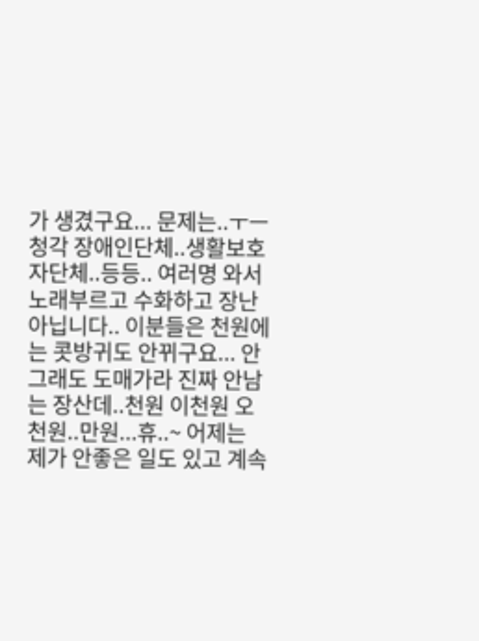가 생겼구요... 문제는..ㅜㅡ 청각 장애인단체..생활보호자단체..등등.. 여러명 와서 노래부르고 수화하고 장난아닙니다.. 이분들은 천원에는 콧방귀도 안뀌구요... 안그래도 도매가라 진짜 안남는 장산데..천원 이천원 오천원..만원...휴..~ 어제는 제가 안좋은 일도 있고 계속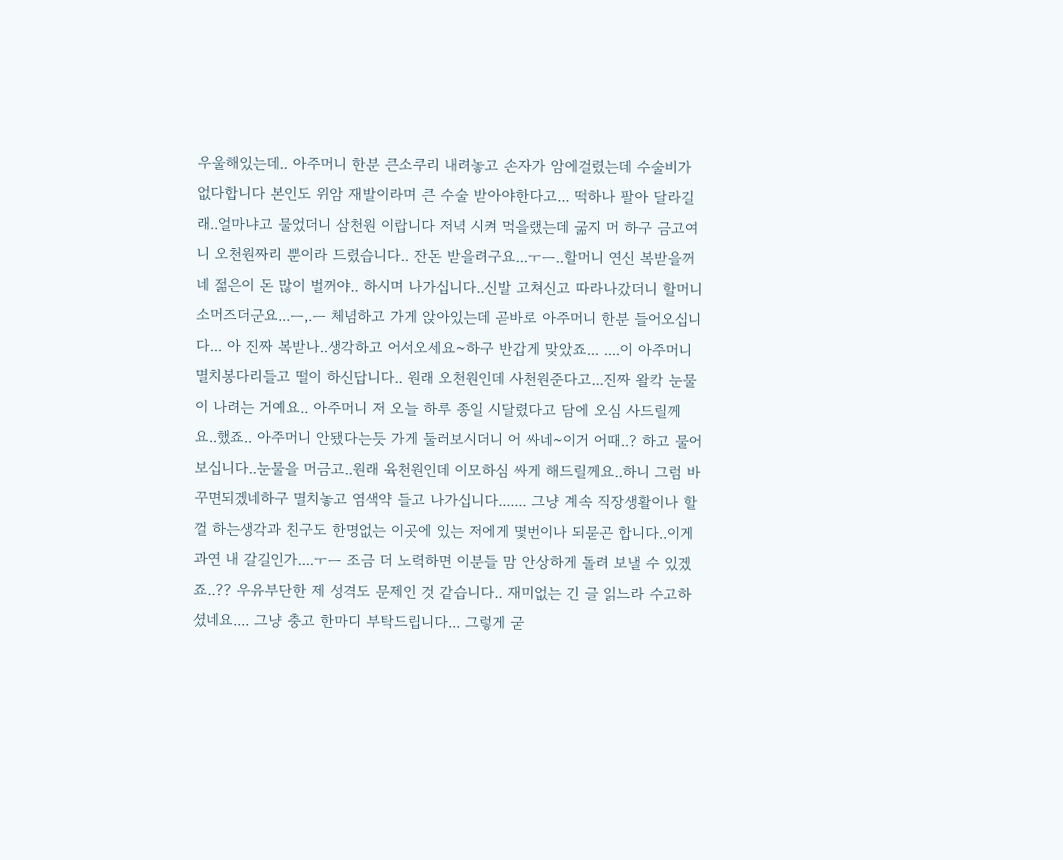우울해있는데.. 아주머니 한분 큰소쿠리 내려놓고 손자가 암에걸렸는데 수술비가 없다합니다 본인도 위암 재발이라며 큰 수술 받아야한다고... 떡하나 팔아 달라길래..얼마냐고 물었더니 삼천원 이랍니다 저녁 시켜 먹을랬는데 굶지 머 하구 금고여니 오천원짜리 뿐이라 드렸습니다.. 잔돈 받을려구요...ㅜㅡ..할머니 연신 복받을꺼네 젊은이 돈 많이 벌꺼야.. 하시며 나가십니다..신발 고쳐신고 따라나갔더니 할머니 소머즈더군요...ㅡ,.ㅡ 체념하고 가게 앉아있는데 곧바로 아주머니 한분 들어오십니다... 아 진짜 복받나..생각하고 어서오세요~하구 반갑게 맞았죠... ....이 아주머니 멸치봉다리들고 떨이 하신답니다.. 원래 오천원인데 사천원준다고...진짜 왈칵 눈물이 나려는 거예요.. 아주머니 저 오늘 하루 종일 시달렸다고 담에 오심 사드릴께요..했죠.. 아주머니 안됐다는듯 가게 둘러보시더니 어 싸네~이거 어때..? 하고 물어보십니다..눈물을 머금고..원래 육천원인데 이모하심 싸게 해드릴께요..하니 그럼 바꾸면되겠네하구 멸치놓고 염색약 들고 나가십니다....... 그냥 계속 직장생활이나 할껄 하는생각과 친구도 한명없는 이곳에 있는 저에게 몇번이나 되묻곤 합니다..이게 과연 내 갈길인가....ㅜㅡ 조금 더 노력하면 이분들 맘 안상하게 돌려 보낼 수 있겠죠..?? 우유부단한 제 성격도 문제인 것 같습니다.. 재미없는 긴 글 읽느라 수고하셨네요.... 그냥 충고 한마디 부탁드립니다... 그렇게 굳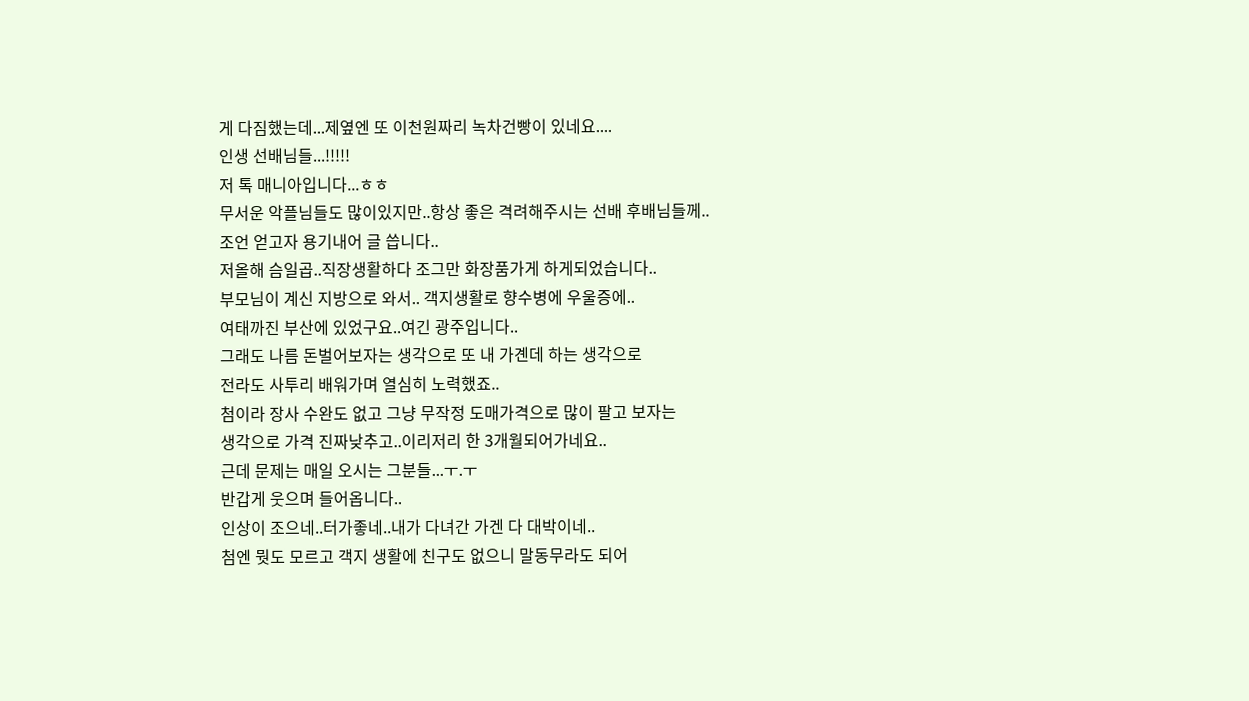게 다짐했는데...제옆엔 또 이천원짜리 녹차건빵이 있네요....
인생 선배님들...!!!!!
저 톡 매니아입니다...ㅎㅎ
무서운 악플님들도 많이있지만..항상 좋은 격려해주시는 선배 후배님들께..
조언 얻고자 용기내어 글 씁니다..
저올해 슴일곱..직장생활하다 조그만 화장품가게 하게되었습니다..
부모님이 계신 지방으로 와서.. 객지생활로 향수병에 우울증에..
여태까진 부산에 있었구요..여긴 광주입니다..
그래도 나름 돈벌어보자는 생각으로 또 내 가곈데 하는 생각으로
전라도 사투리 배워가며 열심히 노력했죠..
첨이라 장사 수완도 없고 그냥 무작정 도매가격으로 많이 팔고 보자는
생각으로 가격 진짜낮추고..이리저리 한 3개월되어가네요..
근데 문제는 매일 오시는 그분들...ㅜ.ㅜ
반갑게 웃으며 들어옵니다..
인상이 조으네..터가좋네..내가 다녀간 가겐 다 대박이네..
첨엔 뭣도 모르고 객지 생활에 친구도 없으니 말동무라도 되어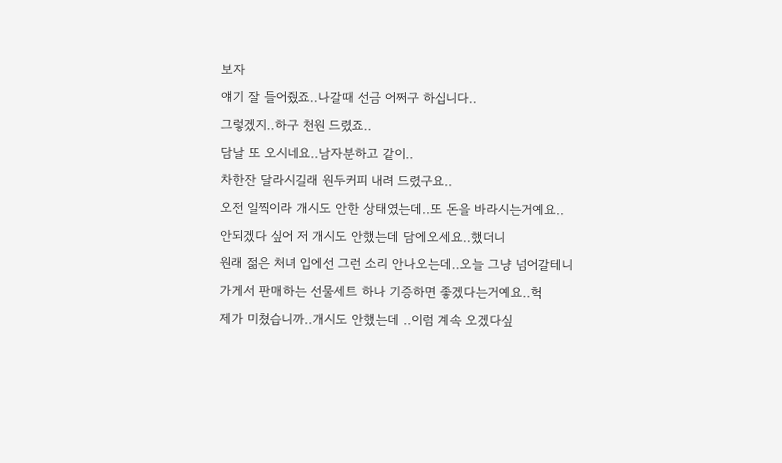보자
얘기 잘 들어줬죠..나갈때 선금 어쩌구 하십니다..
그렇겠지..하구 천원 드렸죠..
담날 또 오시네요..남자분하고 같이..
차한잔 달라시길래 원두커피 내려 드렸구요..
오전 일찍이라 개시도 안한 상태였는데..또 돈을 바라시는거예요..
안되겠다 싶어 저 개시도 안했는데 담에오세요..했더니
원래 젊은 처녀 입에선 그런 소리 안나오는데..오늘 그냥 넘어갈테니
가게서 판매하는 선물세트 하나 기증하면 좋겠다는거예요..헉
제가 미쳤습니까..개시도 안했는데 ..이럼 계속 오겠다싶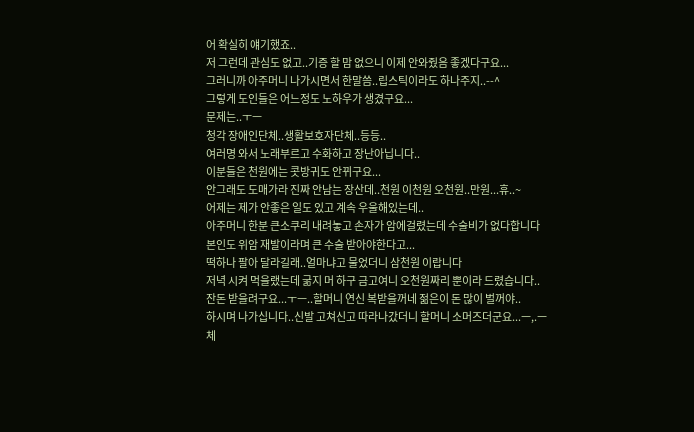어 확실히 얘기했죠..
저 그런데 관심도 없고..기증 할 맘 없으니 이제 안와줬음 좋겠다구요...
그러니까 아주머니 나가시면서 한말씀..립스틱이라도 하나주지..--^
그렇게 도인들은 어느정도 노하우가 생겼구요...
문제는..ㅜㅡ
청각 장애인단체..생활보호자단체..등등..
여러명 와서 노래부르고 수화하고 장난아닙니다..
이분들은 천원에는 콧방귀도 안뀌구요...
안그래도 도매가라 진짜 안남는 장산데..천원 이천원 오천원..만원...휴..~
어제는 제가 안좋은 일도 있고 계속 우울해있는데..
아주머니 한분 큰소쿠리 내려놓고 손자가 암에걸렸는데 수술비가 없다합니다
본인도 위암 재발이라며 큰 수술 받아야한다고...
떡하나 팔아 달라길래..얼마냐고 물었더니 삼천원 이랍니다
저녁 시켜 먹을랬는데 굶지 머 하구 금고여니 오천원짜리 뿐이라 드렸습니다..
잔돈 받을려구요...ㅜㅡ..할머니 연신 복받을꺼네 젊은이 돈 많이 벌꺼야..
하시며 나가십니다..신발 고쳐신고 따라나갔더니 할머니 소머즈더군요...ㅡ,.ㅡ
체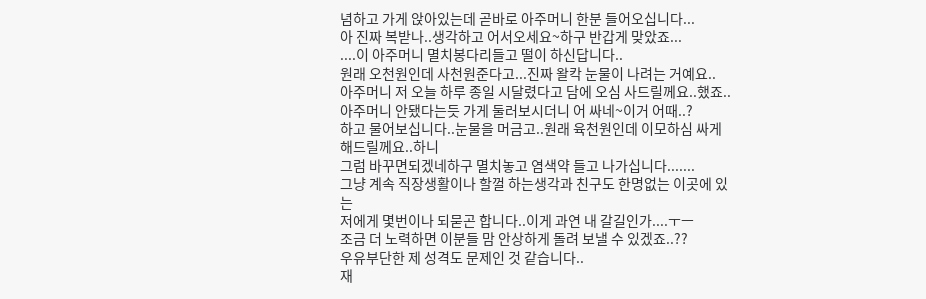념하고 가게 앉아있는데 곧바로 아주머니 한분 들어오십니다...
아 진짜 복받나..생각하고 어서오세요~하구 반갑게 맞았죠...
....이 아주머니 멸치봉다리들고 떨이 하신답니다..
원래 오천원인데 사천원준다고...진짜 왈칵 눈물이 나려는 거예요..
아주머니 저 오늘 하루 종일 시달렸다고 담에 오심 사드릴께요..했죠..
아주머니 안됐다는듯 가게 둘러보시더니 어 싸네~이거 어때..?
하고 물어보십니다..눈물을 머금고..원래 육천원인데 이모하심 싸게 해드릴께요..하니
그럼 바꾸면되겠네하구 멸치놓고 염색약 들고 나가십니다.......
그냥 계속 직장생활이나 할껄 하는생각과 친구도 한명없는 이곳에 있는
저에게 몇번이나 되묻곤 합니다..이게 과연 내 갈길인가....ㅜㅡ
조금 더 노력하면 이분들 맘 안상하게 돌려 보낼 수 있겠죠..??
우유부단한 제 성격도 문제인 것 같습니다..
재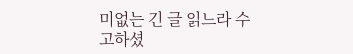미없는 긴 글 읽느라 수고하셨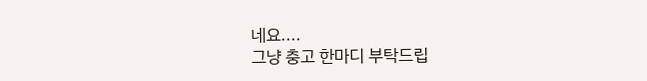네요....
그냥 충고 한마디 부탁드립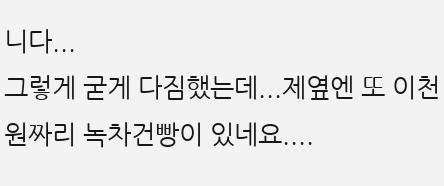니다...
그렇게 굳게 다짐했는데...제옆엔 또 이천원짜리 녹차건빵이 있네요....